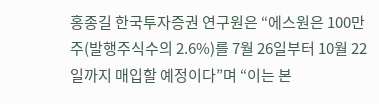홍종길 한국투자증권 연구원은 “에스원은 100만주(발행주식수의 2.6%)를 7월 26일부터 10월 22일까지 매입할 예정이다”며 “이는 본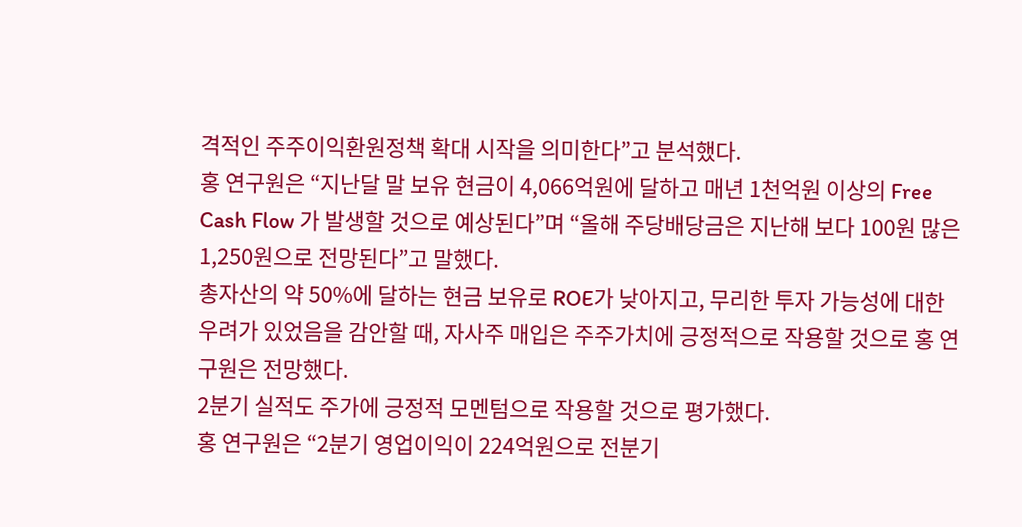격적인 주주이익환원정책 확대 시작을 의미한다”고 분석했다.
홍 연구원은 “지난달 말 보유 현금이 4,066억원에 달하고 매년 1천억원 이상의 Free Cash Flow 가 발생할 것으로 예상된다”며 “올해 주당배당금은 지난해 보다 100원 많은 1,250원으로 전망된다”고 말했다.
총자산의 약 50%에 달하는 현금 보유로 ROE가 낮아지고, 무리한 투자 가능성에 대한 우려가 있었음을 감안할 때, 자사주 매입은 주주가치에 긍정적으로 작용할 것으로 홍 연구원은 전망했다.
2분기 실적도 주가에 긍정적 모멘텀으로 작용할 것으로 평가했다.
홍 연구원은 “2분기 영업이익이 224억원으로 전분기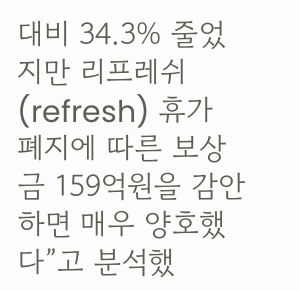대비 34.3% 줄었지만 리프레쉬(refresh) 휴가 폐지에 따른 보상금 159억원을 감안하면 매우 양호했다”고 분석했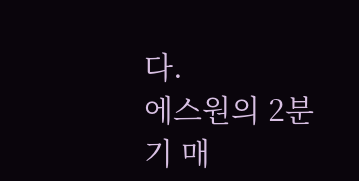다.
에스원의 2분기 매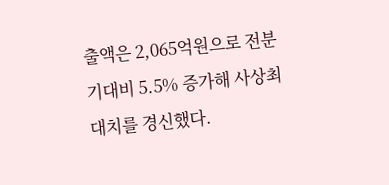출액은 2,065억원으로 전분기대비 5.5% 증가해 사상최대치를 경신했다.